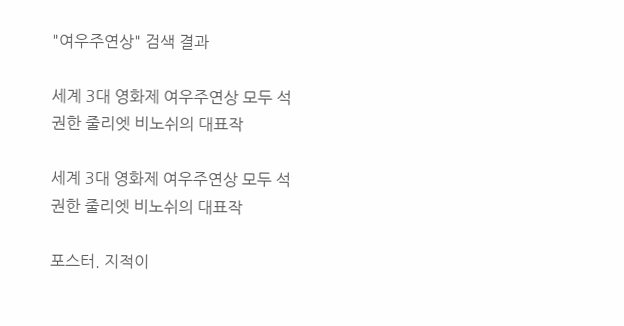"여우주연상" 검색 결과

세계 3대 영화제 여우주연상 모두 석권한 줄리엣 비노쉬의 대표작

세계 3대 영화제 여우주연상 모두 석권한 줄리엣 비노쉬의 대표작

포스터. 지적이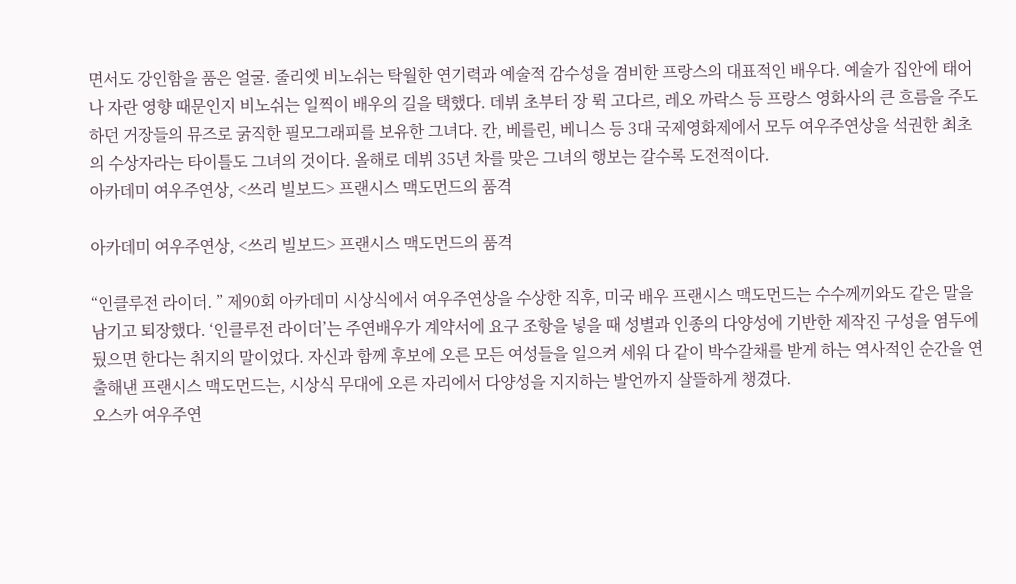면서도 강인함을 품은 얼굴. 줄리엣 비노쉬는 탁월한 연기력과 예술적 감수성을 겸비한 프랑스의 대표적인 배우다. 예술가 집안에 태어나 자란 영향 때문인지 비노쉬는 일찍이 배우의 길을 택했다. 데뷔 초부터 장 뤽 고다르, 레오 까락스 등 프랑스 영화사의 큰 흐름을 주도하던 거장들의 뮤즈로 굵직한 필모그래피를 보유한 그녀다. 칸, 베를린, 베니스 등 3대 국제영화제에서 모두 여우주연상을 석권한 최초의 수상자라는 타이틀도 그녀의 것이다. 올해로 데뷔 35년 차를 맞은 그녀의 행보는 갈수록 도전적이다.
아카데미 여우주연상, <쓰리 빌보드> 프랜시스 맥도먼드의 품격

아카데미 여우주연상, <쓰리 빌보드> 프랜시스 맥도먼드의 품격

“인클루전 라이더. ” 제90회 아카데미 시상식에서 여우주연상을 수상한 직후, 미국 배우 프랜시스 맥도먼드는 수수께끼와도 같은 말을 남기고 퇴장했다. ‘인클루전 라이더’는 주연배우가 계약서에 요구 조항을 넣을 때 성별과 인종의 다양성에 기반한 제작진 구성을 염두에 뒀으면 한다는 취지의 말이었다. 자신과 함께 후보에 오른 모든 여성들을 일으켜 세워 다 같이 박수갈채를 받게 하는 역사적인 순간을 연출해낸 프랜시스 맥도먼드는, 시상식 무대에 오른 자리에서 다양성을 지지하는 발언까지 살뜰하게 챙겼다.
오스카 여우주연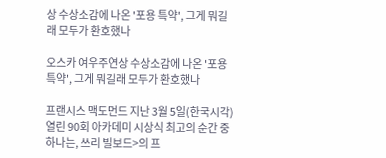상 수상소감에 나온 '포용 특약', 그게 뭐길래 모두가 환호했나

오스카 여우주연상 수상소감에 나온 '포용 특약', 그게 뭐길래 모두가 환호했나

프랜시스 맥도먼드 지난 3월 5일(한국시각) 열린 90회 아카데미 시상식 최고의 순간 중 하나는, 쓰리 빌보드>의 프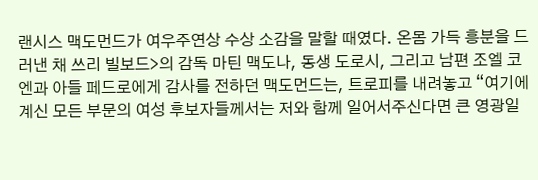랜시스 맥도먼드가 여우주연상 수상 소감을 말할 때였다. 온몸 가득 흥분을 드러낸 채 쓰리 빌보드>의 감독 마틴 맥도나, 동생 도로시, 그리고 남편 조엘 코엔과 아들 페드로에게 감사를 전하던 맥도먼드는, 트로피를 내려놓고 “여기에 계신 모든 부문의 여성 후보자들께서는 저와 함께 일어서주신다면 큰 영광일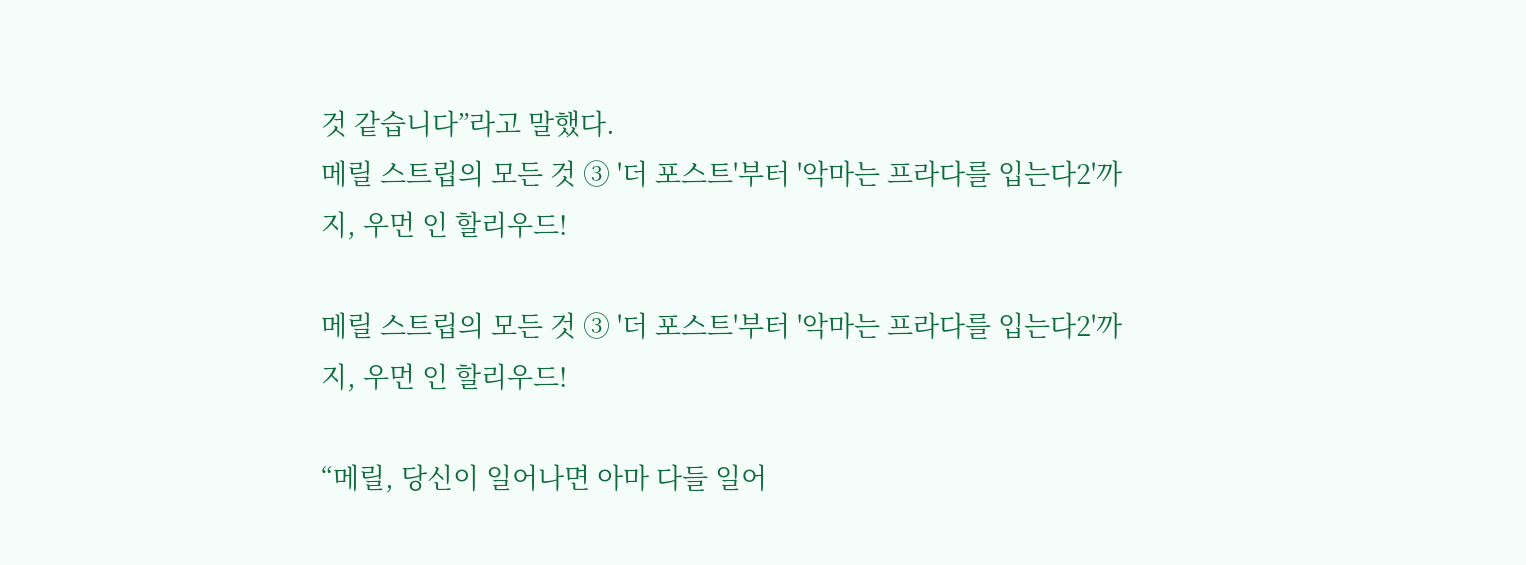것 같습니다”라고 말했다.
메릴 스트립의 모든 것 ③ '더 포스트'부터 '악마는 프라다를 입는다2'까지, 우먼 인 할리우드!

메릴 스트립의 모든 것 ③ '더 포스트'부터 '악마는 프라다를 입는다2'까지, 우먼 인 할리우드!

“메릴, 당신이 일어나면 아마 다들 일어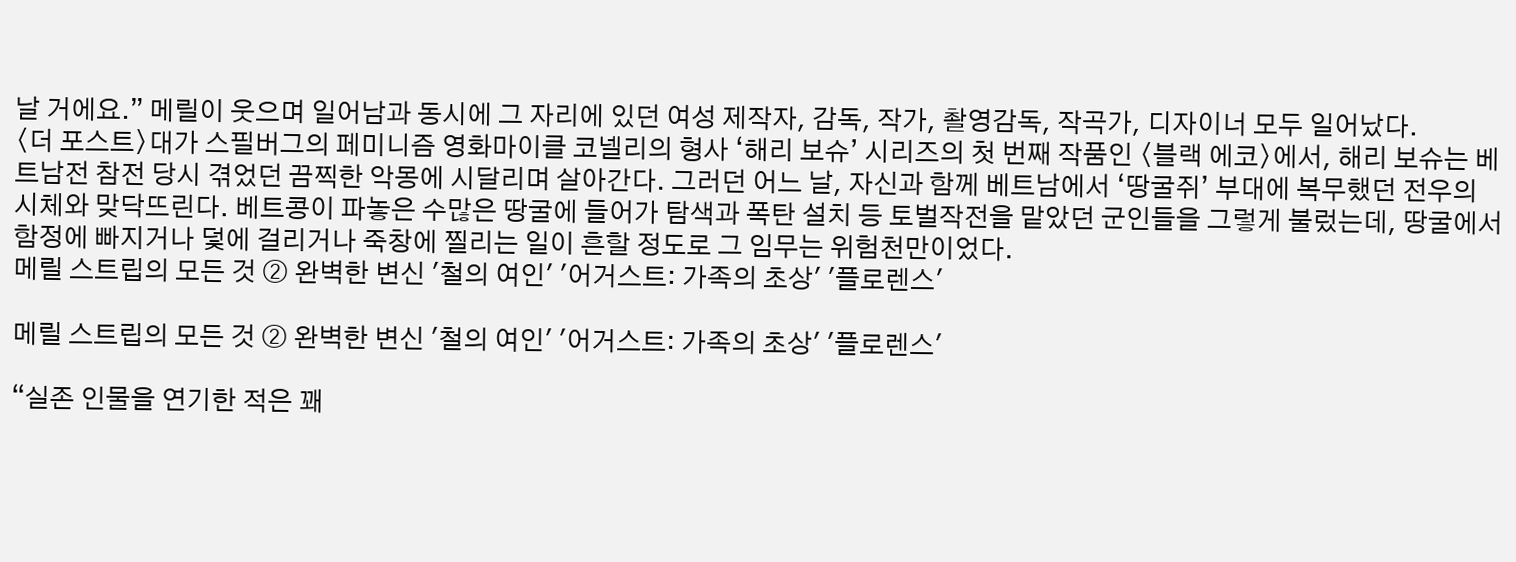날 거에요.” 메릴이 웃으며 일어남과 동시에 그 자리에 있던 여성 제작자, 감독, 작가, 촬영감독, 작곡가, 디자이너 모두 일어났다.
〈더 포스트〉대가 스필버그의 페미니즘 영화마이클 코넬리의 형사 ‘해리 보슈’ 시리즈의 첫 번째 작품인 〈블랙 에코〉에서, 해리 보슈는 베트남전 참전 당시 겪었던 끔찍한 악몽에 시달리며 살아간다. 그러던 어느 날, 자신과 함께 베트남에서 ‘땅굴쥐’ 부대에 복무했던 전우의 시체와 맞닥뜨린다. 베트콩이 파놓은 수많은 땅굴에 들어가 탐색과 폭탄 설치 등 토벌작전을 맡았던 군인들을 그렇게 불렀는데, 땅굴에서 함정에 빠지거나 덫에 걸리거나 죽창에 찔리는 일이 흔할 정도로 그 임무는 위험천만이었다.
메릴 스트립의 모든 것 ② 완벽한 변신 '철의 여인' '어거스트: 가족의 초상' '플로렌스'

메릴 스트립의 모든 것 ② 완벽한 변신 '철의 여인' '어거스트: 가족의 초상' '플로렌스'

“실존 인물을 연기한 적은 꽤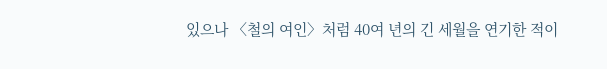있으나 〈철의 여인〉처럼 40여 년의 긴 세월을 연기한 적이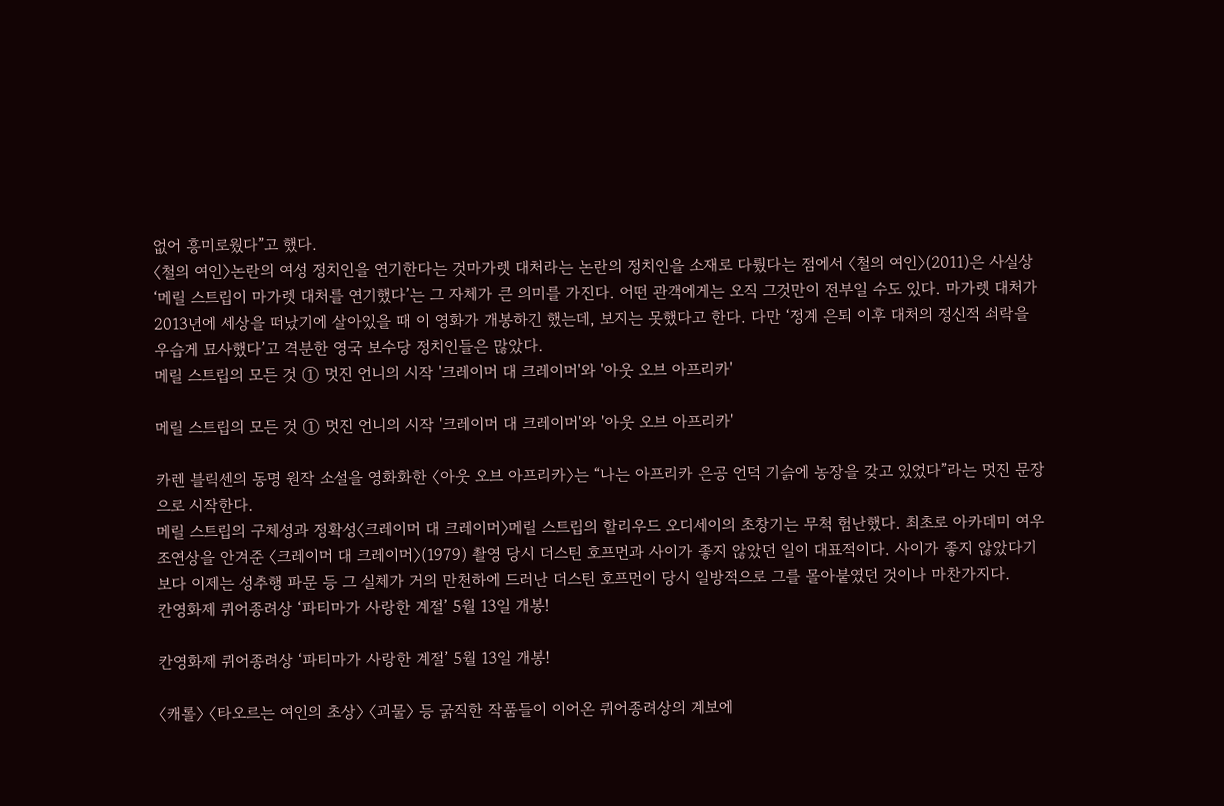없어 흥미로웠다”고 했다.
〈철의 여인〉논란의 여성 정치인을 연기한다는 것마가렛 대처라는 논란의 정치인을 소재로 다뤘다는 점에서 〈철의 여인〉(2011)은 사실상 ‘메릴 스트립이 마가렛 대처를 연기했다’는 그 자체가 큰 의미를 가진다. 어떤 관객에게는 오직 그것만이 전부일 수도 있다. 마가렛 대처가 2013년에 세상을 떠났기에 살아있을 때 이 영화가 개봉하긴 했는데, 보지는 못했다고 한다. 다만 ‘정계 은퇴 이후 대처의 정신적 쇠락을 우습게 묘사했다’고 격분한 영국 보수당 정치인들은 많았다.
메릴 스트립의 모든 것 ① 멋진 언니의 시작 '크레이머 대 크레이머'와 '아웃 오브 아프리카'

메릴 스트립의 모든 것 ① 멋진 언니의 시작 '크레이머 대 크레이머'와 '아웃 오브 아프리카'

카렌 블릭센의 동명 원작 소설을 영화화한 〈아웃 오브 아프리카〉는 “나는 아프리카 은공 언덕 기슭에 농장을 갖고 있었다”라는 멋진 문장으로 시작한다.
메릴 스트립의 구체성과 정확성〈크레이머 대 크레이머〉메릴 스트립의 할리우드 오디세이의 초창기는 무척 험난했다. 최초로 아카데미 여우조연상을 안겨준 〈크레이머 대 크레이머〉(1979) 촬영 당시 더스틴 호프먼과 사이가 좋지 않았던 일이 대표적이다. 사이가 좋지 않았다기보다 이제는 성추행 파문 등 그 실체가 거의 만천하에 드러난 더스틴 호프먼이 당시 일방적으로 그를 몰아붙였던 것이나 마찬가지다.
칸영화제 퀴어종려상 ‘파티마가 사랑한 계절’ 5월 13일 개봉!

칸영화제 퀴어종려상 ‘파티마가 사랑한 계절’ 5월 13일 개봉!

〈캐롤〉 〈타오르는 여인의 초상〉 〈괴물〉 등 굵직한 작품들이 이어온 퀴어종려상의 계보에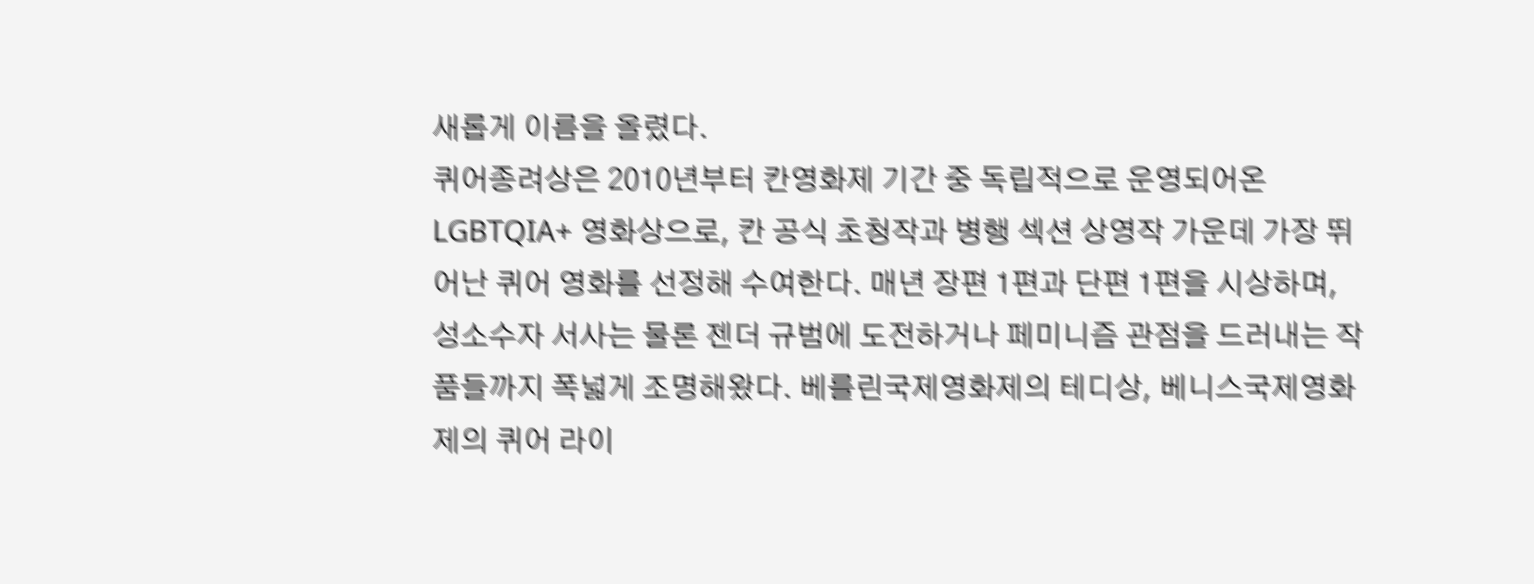새롭게 이름을 올렸다.
퀴어종려상은 2010년부터 칸영화제 기간 중 독립적으로 운영되어온 LGBTQIA+ 영화상으로, 칸 공식 초청작과 병행 섹션 상영작 가운데 가장 뛰어난 퀴어 영화를 선정해 수여한다. 매년 장편 1편과 단편 1편을 시상하며, 성소수자 서사는 물론 젠더 규범에 도전하거나 페미니즘 관점을 드러내는 작품들까지 폭넓게 조명해왔다. 베를린국제영화제의 테디상, 베니스국제영화제의 퀴어 라이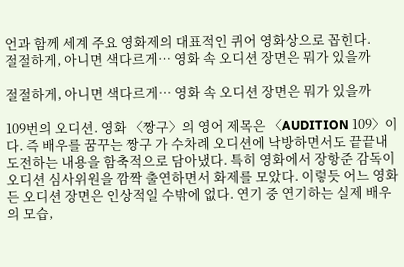언과 함께 세계 주요 영화제의 대표적인 퀴어 영화상으로 꼽힌다.
절절하게, 아니면 색다르게… 영화 속 오디션 장면은 뭐가 있을까

절절하게, 아니면 색다르게… 영화 속 오디션 장면은 뭐가 있을까

109번의 오디션. 영화 〈짱구〉의 영어 제목은 〈AUDITION 109〉이다. 즉 배우를 꿈꾸는 짱구 가 수차례 오디션에 낙방하면서도 끝끝내 도전하는 내용을 함축적으로 담아냈다. 특히 영화에서 장항준 감독이 오디션 심사위원을 깜짝 출연하면서 화제를 모았다. 이렇듯 어느 영화든 오디션 장면은 인상적일 수밖에 없다. 연기 중 연기하는 실제 배우의 모습,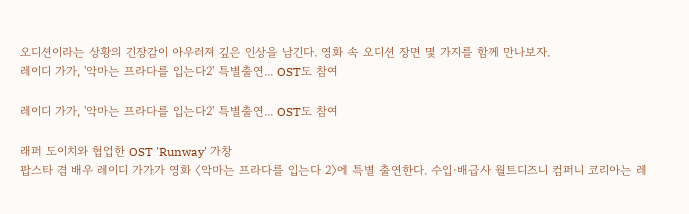오디션이라는 상황의 긴장감이 아우러져 깊은 인상을 남긴다. 영화 속 오디션 장면 몇 가지를 함께 만나보자.
레이디 가가, '악마는 프라다를 입는다2' 특별출연... OST도 참여

레이디 가가, '악마는 프라다를 입는다2' 특별출연... OST도 참여

래퍼 도이치와 협업한 OST 'Runway' 가창
팝스타 겸 배우 레이디 가가가 영화 〈악마는 프라다를 입는다 2〉에 특별 출연한다. 수입·배급사 월트디즈니 컴퍼니 코리아는 레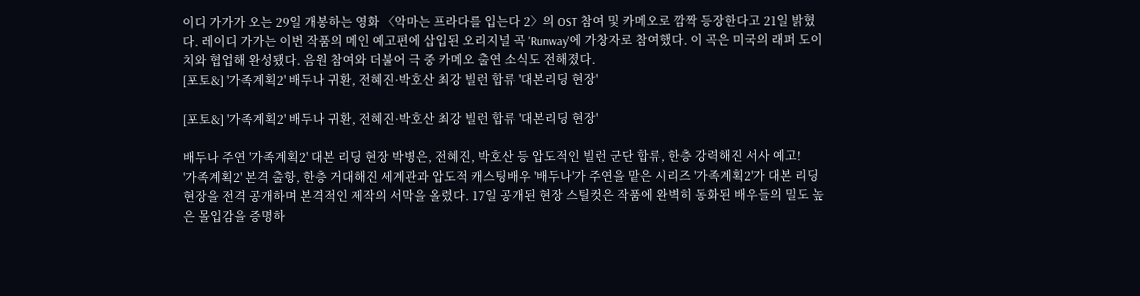이디 가가가 오는 29일 개봉하는 영화 〈악마는 프라다를 입는다 2〉의 OST 참여 및 카메오로 깜짝 등장한다고 21일 밝혔다. 레이디 가가는 이번 작품의 메인 예고편에 삽입된 오리지널 곡 'Runway'에 가창자로 참여했다. 이 곡은 미국의 래퍼 도이치와 협업해 완성됐다. 음원 참여와 더불어 극 중 카메오 출연 소식도 전해졌다.
[포토&] '가족계획2' 배두나 귀환, 전혜진·박호산 최강 빌런 합류 '대본리딩 현장'

[포토&] '가족계획2' 배두나 귀환, 전혜진·박호산 최강 빌런 합류 '대본리딩 현장'

배두나 주연 '가족계획2' 대본 리딩 현장 박병은, 전혜진, 박호산 등 압도적인 빌런 군단 합류, 한층 강력해진 서사 예고!
'가족계획2' 본격 출항, 한층 거대해진 세계관과 압도적 캐스팅배우 '배두나'가 주연을 맡은 시리즈 '가족계획2'가 대본 리딩 현장을 전격 공개하며 본격적인 제작의 서막을 올렸다. 17일 공개된 현장 스틸컷은 작품에 완벽히 동화된 배우들의 밀도 높은 몰입감을 증명하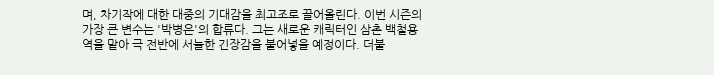며, 차기작에 대한 대중의 기대감을 최고조로 끌어올린다. 이번 시즌의 가장 큰 변수는 '박병은'의 합류다. 그는 새로운 캐릭터인 삼촌 백철용 역을 맡아 극 전반에 서늘한 긴장감을 불어넣을 예정이다. 더불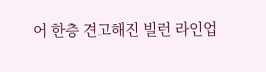어 한층 견고해진 빌런 라인업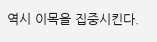역시 이목을 집중시킨다.